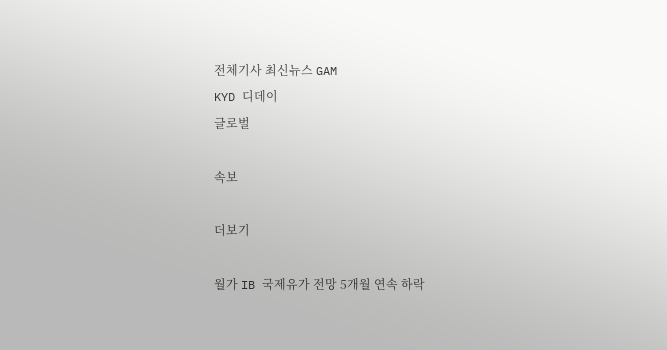전체기사 최신뉴스 GAM
KYD 디데이
글로벌

속보

더보기

월가 IB 국제유가 전망 5개월 연속 하락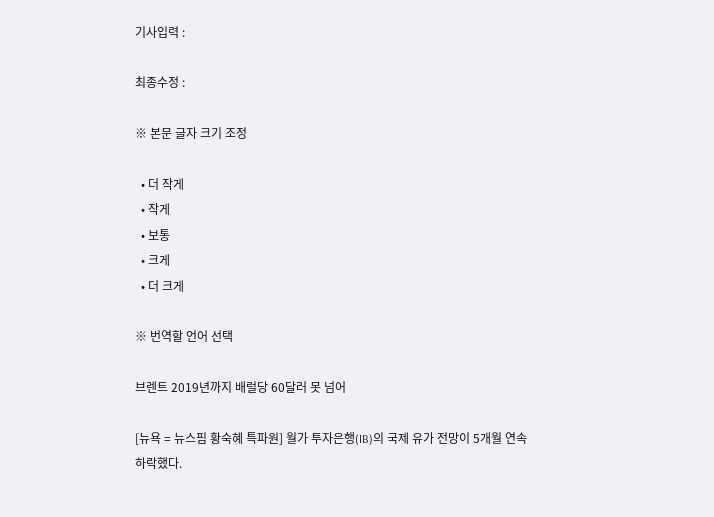기사입력 :

최종수정 :

※ 본문 글자 크기 조정

  • 더 작게
  • 작게
  • 보통
  • 크게
  • 더 크게

※ 번역할 언어 선택

브렌트 2019년까지 배럴당 60달러 못 넘어

[뉴욕 = 뉴스핌 황숙혜 특파원] 월가 투자은행(IB)의 국제 유가 전망이 5개월 연속 하락했다.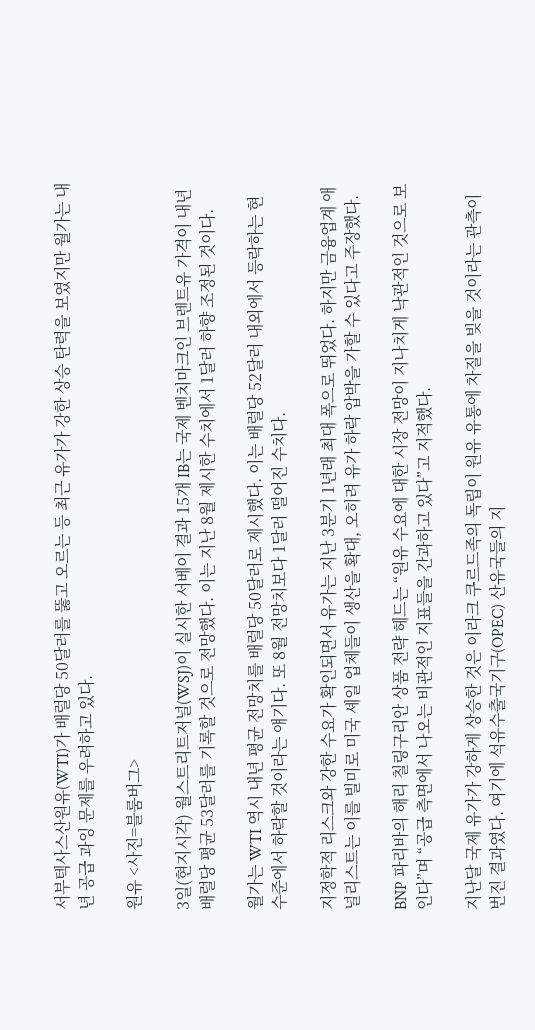서부텍사스산원유(WTI)가 배럴당 50달러를 뚫고 오르는 등 최근 유가가 강한 상승 탄력을 보였지만 월가는 내년 공급 과잉 문제를 우려하고 있다.

원유 <사진=블룸버그>

3일(현지시각) 월스트리트저널(WSJ)이 실시한 서베이 결과 15개 IB는 국제 벤치마크인 브렌트유 가격이 내년 배럴당 평균 53달러를 기록할 것으로 전망했다. 이는 지난 8월 제시한 수치에서 1달러 하향 조정된 것이다.

월가는 WTI 역시 내년 평균 전망치를 배럴당 50달러로 제시했다. 이는 배럴당 52달러 내외에서 등락하는 현 수준에서 하락할 것이라는 얘기다. 또 8월 전망치보다 1달러 떨어진 수치다.

지정학적 리스크와 강한 수요가 확인되면서 유가는 지난 3분기 1년래 최대 폭으로 뛰었다. 하지만 금융업계 애널리스트는 이를 빌미로 미국 셰일 업체들이 생산을 확대, 오히려 유가 하락 압박을 가할 수 있다고 주장했다.

BNP 파리바의 해리 칠링구리안 상품 전략 헤드는 “원유 수요에 대한 시장 전망이 지나치게 낙관적인 것으로 보인다”며 “공급 측면에서 나오는 비관적인 지표들을 간과하고 있다”고 지적했다.

지난달 국제 유가가 강하게 상승한 것은 이라크 쿠르드족의 독립이 원유 유통에 차질을 빚을 것이라는 관측이 번진 결과였다. 여기에 석유수출국기구(OPEC) 산유국들의 지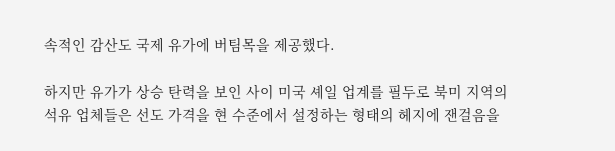속적인 감산도 국제 유가에 버팀목을 제공했다.

하지만 유가가 상승 탄력을 보인 사이 미국 셰일 업계를 필두로 북미 지역의 석유 업체들은 선도 가격을 현 수준에서 설정하는 형태의 헤지에 잰걸음을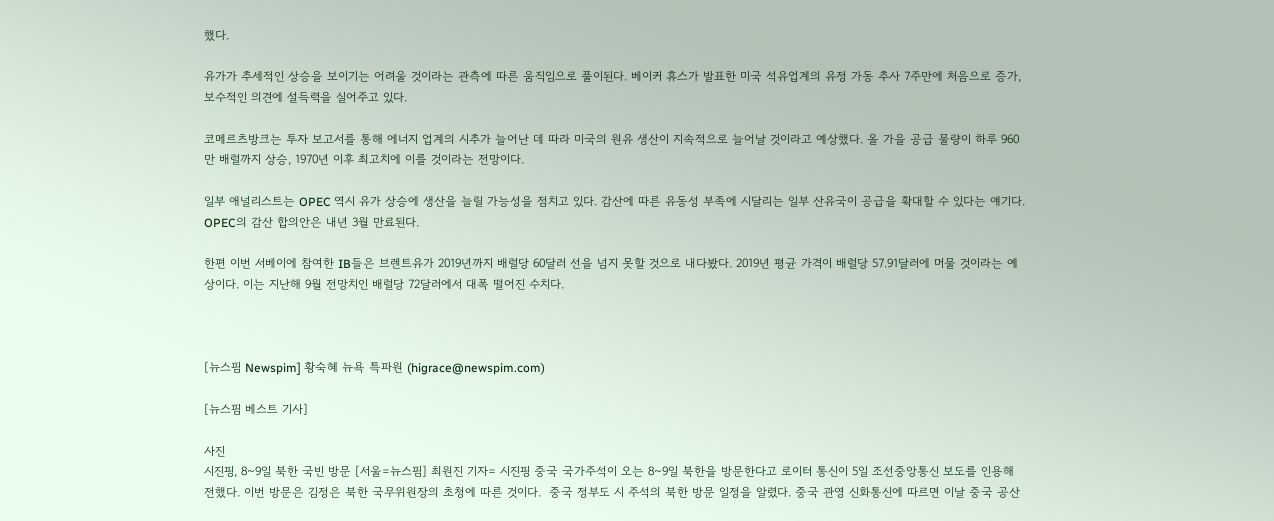했다.

유가가 추세적인 상승을 보이기는 어려울 것이라는 관측에 따른 움직임으로 풀이된다. 베이커 휴스가 발표한 미국 석유업계의 유정 가동 추사 7주만에 처음으로 증가, 보수적인 의견에 설득력을 실어주고 있다.

코메르츠방크는 투자 보고서를 통해 에너지 업계의 시추가 늘어난 데 따라 미국의 원유 생산이 지속적으로 늘어날 것이라고 예상했다. 올 가을 공급 물량이 하루 960만 배럴까지 상승, 1970년 이후 최고치에 이를 것이라는 전망이다.

일부 애널리스트는 OPEC 역시 유가 상승에 생산을 늘릴 가능성을 점치고 있다. 감산에 따른 유동성 부족에 시달리는 일부 산유국이 공급을 확대할 수 있다는 얘기다. OPEC의 감산 합의안은 내년 3월 만료된다.

한편 이번 서베이에 참여한 IB들은 브렌트유가 2019년까지 배럴당 60달러 선을 넘지 못할 것으로 내다봤다. 2019년 평균 가격이 배럴당 57.91달러에 머물 것이라는 예상이다. 이는 지난해 9월 전망치인 배럴당 72달러에서 대폭 떨어진 수치다.



[뉴스핌 Newspim] 황숙혜 뉴욕 특파원 (higrace@newspim.com)

[뉴스핌 베스트 기사]

사진
시진핑, 8~9일 북한 국빈 방문 [서울=뉴스핌] 최원진 기자= 시진핑 중국 국가주석이 오는 8~9일 북한을 방문한다고 로이터 통신이 5일 조선중앙통신 보도를 인용해 전했다. 이번 방문은 김정은 북한 국무위원장의 초청에 따른 것이다.  중국 정부도 시 주석의 북한 방문 일정을 알렸다. 중국 관영 신화통신에 따르면 이날 중국 공산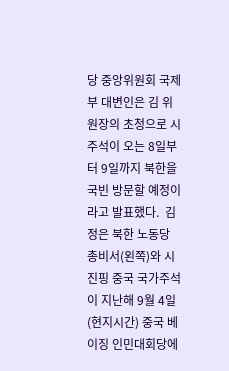당 중앙위원회 국제부 대변인은 김 위원장의 초청으로 시 주석이 오는 8일부터 9일까지 북한을 국빈 방문할 예정이라고 발표했다.  김정은 북한 노동당 총비서(왼쪽)와 시진핑 중국 국가주석이 지난해 9월 4일(현지시간) 중국 베이징 인민대회당에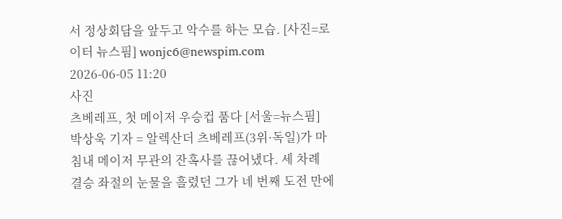서 정상회담을 앞두고 악수를 하는 모습. [사진=로이터 뉴스핌] wonjc6@newspim.com   2026-06-05 11:20
사진
츠베레프, 첫 메이저 우승컵 품다 [서울=뉴스핌] 박상욱 기자 = 알렉산더 츠베레프(3위·독일)가 마침내 메이저 무관의 잔혹사를 끊어냈다. 세 차례 결승 좌절의 눈물을 흘렸던 그가 네 번째 도전 만에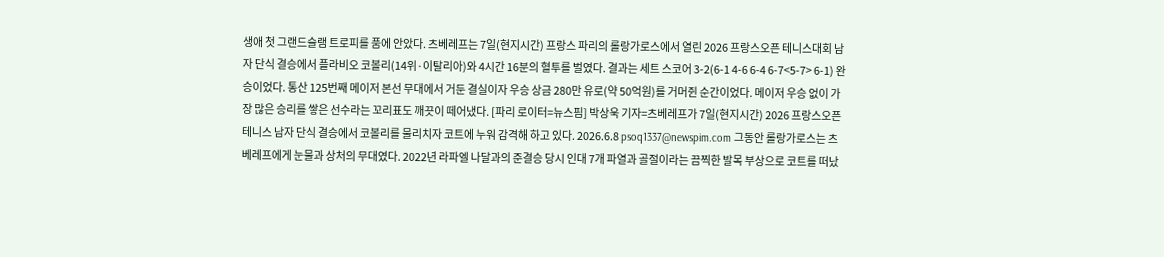생애 첫 그랜드슬램 트로피를 품에 안았다. 츠베레프는 7일(현지시간) 프랑스 파리의 롤랑가로스에서 열린 2026 프랑스오픈 테니스대회 남자 단식 결승에서 플라비오 코볼리(14위·이탈리아)와 4시간 16분의 혈투를 벌였다. 결과는 세트 스코어 3-2(6-1 4-6 6-4 6-7<5-7> 6-1) 완승이었다. 통산 125번째 메이저 본선 무대에서 거둔 결실이자 우승 상금 280만 유로(약 50억원)를 거머쥔 순간이었다. 메이저 우승 없이 가장 많은 승리를 쌓은 선수라는 꼬리표도 깨끗이 떼어냈다. [파리 로이터=뉴스핌] 박상욱 기자=츠베레프가 7일(현지시간) 2026 프랑스오픈 테니스 남자 단식 결승에서 코볼리를 물리치자 코트에 누워 감격해 하고 있다. 2026.6.8 psoq1337@newspim.com 그동안 롤랑가로스는 츠베레프에게 눈물과 상처의 무대였다. 2022년 라파엘 나달과의 준결승 당시 인대 7개 파열과 골절이라는 끔찍한 발목 부상으로 코트를 떠났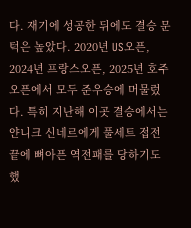다. 재기에 성공한 뒤에도 결승 문턱은 높았다. 2020년 US오픈, 2024년 프랑스오픈, 2025년 호주오픈에서 모두 준우승에 머물렀다. 특히 지난해 이곳 결승에서는 얀니크 신네르에게 풀세트 접전 끝에 뼈아픈 역전패를 당하기도 했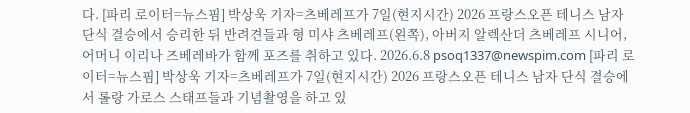다. [파리 로이터=뉴스핌] 박상욱 기자=츠베레프가 7일(현지시간) 2026 프랑스오픈 테니스 남자 단식 결승에서 승리한 뒤 반려견들과 형 미샤 츠베레프(왼쪽), 아버지 알렉산더 츠베레프 시니어, 어머니 이리나 즈베레바가 함께 포즈를 취하고 있다. 2026.6.8 psoq1337@newspim.com [파리 로이터=뉴스핌] 박상욱 기자=츠베레프가 7일(현지시간) 2026 프랑스오픈 테니스 남자 단식 결승에서 롤랑 가로스 스태프들과 기념촬영을 하고 있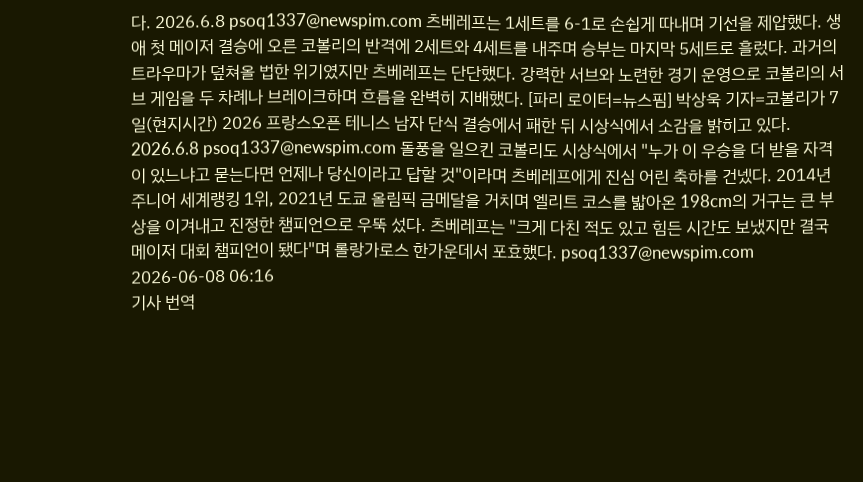다. 2026.6.8 psoq1337@newspim.com 츠베레프는 1세트를 6-1로 손쉽게 따내며 기선을 제압했다. 생애 첫 메이저 결승에 오른 코볼리의 반격에 2세트와 4세트를 내주며 승부는 마지막 5세트로 흘렀다. 과거의 트라우마가 덮쳐올 법한 위기였지만 츠베레프는 단단했다. 강력한 서브와 노련한 경기 운영으로 코볼리의 서브 게임을 두 차례나 브레이크하며 흐름을 완벽히 지배했다. [파리 로이터=뉴스핌] 박상욱 기자=코볼리가 7일(현지시간) 2026 프랑스오픈 테니스 남자 단식 결승에서 패한 뒤 시상식에서 소감을 밝히고 있다. 2026.6.8 psoq1337@newspim.com 돌풍을 일으킨 코볼리도 시상식에서 "누가 이 우승을 더 받을 자격이 있느냐고 묻는다면 언제나 당신이라고 답할 것"이라며 츠베레프에게 진심 어린 축하를 건넸다. 2014년 주니어 세계랭킹 1위, 2021년 도쿄 올림픽 금메달을 거치며 엘리트 코스를 밟아온 198cm의 거구는 큰 부상을 이겨내고 진정한 챔피언으로 우뚝 섰다. 츠베레프는 "크게 다친 적도 있고 힘든 시간도 보냈지만 결국 메이저 대회 챔피언이 됐다"며 롤랑가로스 한가운데서 포효했다. psoq1337@newspim.com 2026-06-08 06:16
기사 번역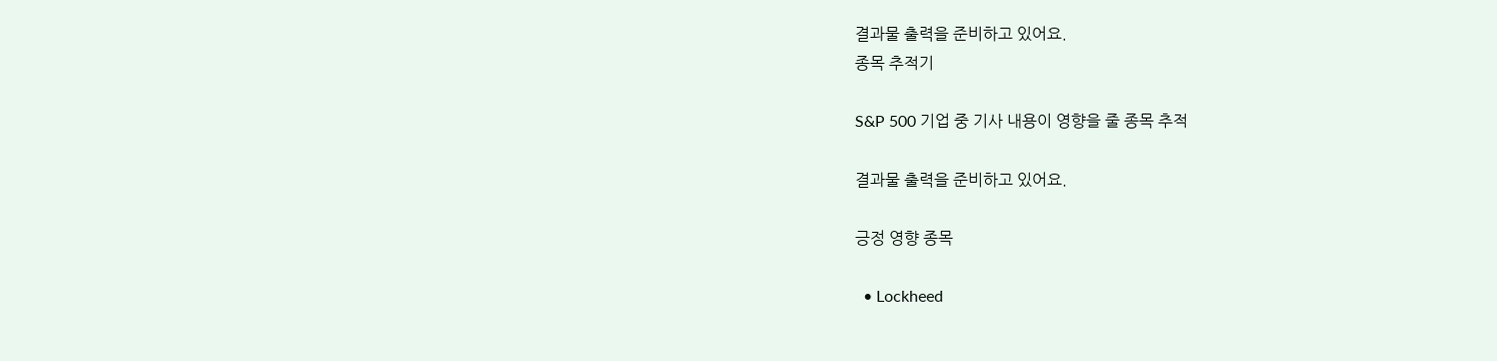결과물 출력을 준비하고 있어요.
종목 추적기

S&P 500 기업 중 기사 내용이 영향을 줄 종목 추적

결과물 출력을 준비하고 있어요.

긍정 영향 종목

  • Lockheed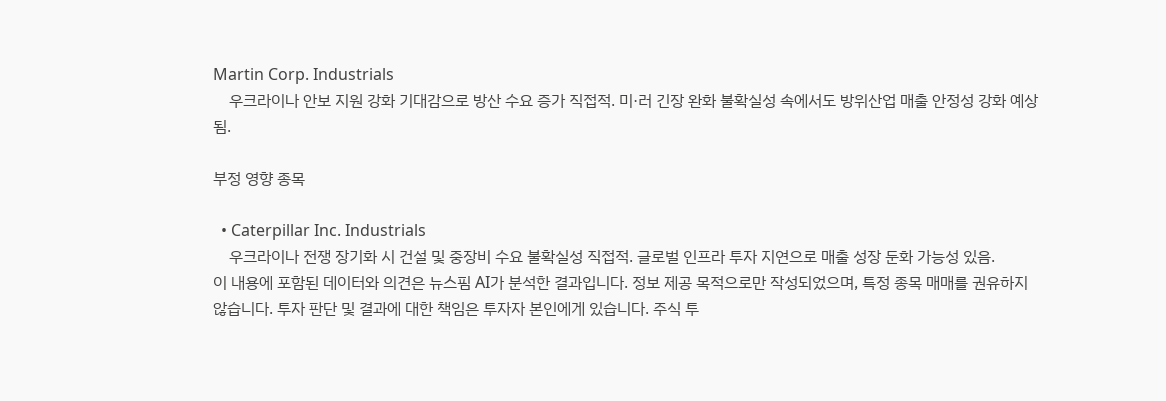Martin Corp. Industrials
    우크라이나 안보 지원 강화 기대감으로 방산 수요 증가 직접적. 미·러 긴장 완화 불확실성 속에서도 방위산업 매출 안정성 강화 예상됨.

부정 영향 종목

  • Caterpillar Inc. Industrials
    우크라이나 전쟁 장기화 시 건설 및 중장비 수요 불확실성 직접적. 글로벌 인프라 투자 지연으로 매출 성장 둔화 가능성 있음.
이 내용에 포함된 데이터와 의견은 뉴스핌 AI가 분석한 결과입니다. 정보 제공 목적으로만 작성되었으며, 특정 종목 매매를 권유하지 않습니다. 투자 판단 및 결과에 대한 책임은 투자자 본인에게 있습니다. 주식 투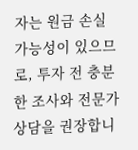자는 원금 손실 가능성이 있으므로, 투자 전 충분한 조사와 전문가 상담을 권장합니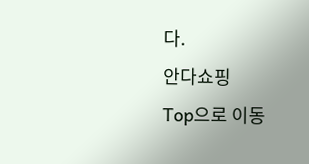다.
안다쇼핑
Top으로 이동